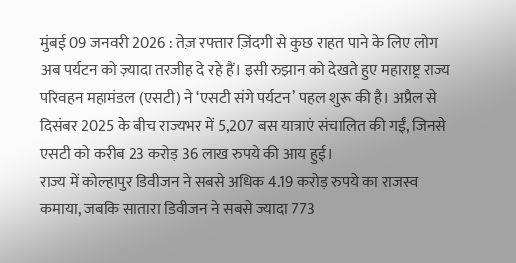मुंबई 09 जनवरी 2026 : तेज़ रफ्तार ज़िंदगी से कुछ राहत पाने के लिए लोग अब पर्यटन को ज़्यादा तरजीह दे रहे हैं। इसी रुझान को देखते हुए महाराष्ट्र राज्य परिवहन महामंडल (एसटी) ने ‘एसटी संगे पर्यटन’ पहल शुरू की है। अप्रैल से दिसंबर 2025 के बीच राज्यभर में 5,207 बस यात्राएं संचालित की गईं, जिनसे एसटी को करीब 23 करोड़ 36 लाख रुपये की आय हुई।
राज्य में कोल्हापुर डिवीजन ने सबसे अधिक 4.19 करोड़ रुपये का राजस्व कमाया, जबकि सातारा डिवीजन ने सबसे ज्यादा 773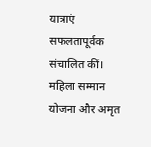यात्राएं सफलतापूर्वक संचालित कीं।
महिला सम्मान योजना और अमृत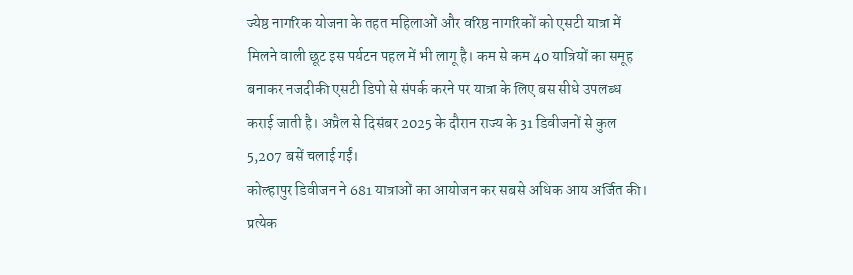ज्येष्ठ नागरिक योजना के तहत महिलाओं और वरिष्ठ नागरिकों को एसटी यात्रा में मिलने वाली छूट इस पर्यटन पहल में भी लागू है। कम से कम 40 यात्रियों का समूह बनाकर नजदीकी एसटी डिपो से संपर्क करने पर यात्रा के लिए बस सीधे उपलब्ध कराई जाती है। अप्रैल से दिसंबर 2025 के दौरान राज्य के 31 डिवीजनों से कुल 5,207 बसें चलाई गईं।
कोल्हापुर डिवीजन ने 681 यात्राओं का आयोजन कर सबसे अधिक आय अर्जित की। प्रत्येक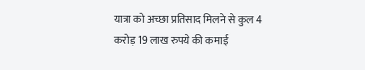यात्रा को अच्छा प्रतिसाद मिलने से कुल 4 करोड़ 19 लाख रुपये की कमाई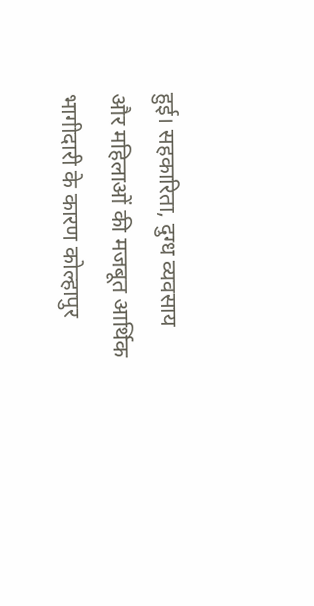हुई। सहकारिता, दुग्ध व्यवसाय और महिलाओं की मजबूत आर्थिक भागीदारी के कारण कोल्हापुर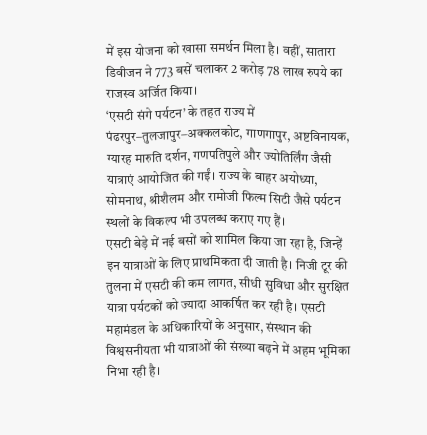में इस योजना को खासा समर्थन मिला है। वहीं, सातारा डिवीजन ने 773 बसें चलाकर 2 करोड़ 78 लाख रुपये का राजस्व अर्जित किया।
‘एसटी संगे पर्यटन’ के तहत राज्य में पंढरपुर–तुलजापुर–अक्कलकोट, गाणगापुर, अष्टविनायक, ग्यारह मारुति दर्शन, गणपतिपुले और ज्योतिर्लिंग जैसी यात्राएं आयोजित की गईं। राज्य के बाहर अयोध्या, सोमनाथ, श्रीशैलम और रामोजी फिल्म सिटी जैसे पर्यटन स्थलों के विकल्प भी उपलब्ध कराए गए हैं।
एसटी बेड़े में नई बसों को शामिल किया जा रहा है, जिन्हें इन यात्राओं के लिए प्राथमिकता दी जाती है। निजी टूर की तुलना में एसटी की कम लागत, सीधी सुविधा और सुरक्षित यात्रा पर्यटकों को ज्यादा आकर्षित कर रही है। एसटी महामंडल के अधिकारियों के अनुसार, संस्थान की विश्वसनीयता भी यात्राओं की संख्या बढ़ने में अहम भूमिका निभा रही है।